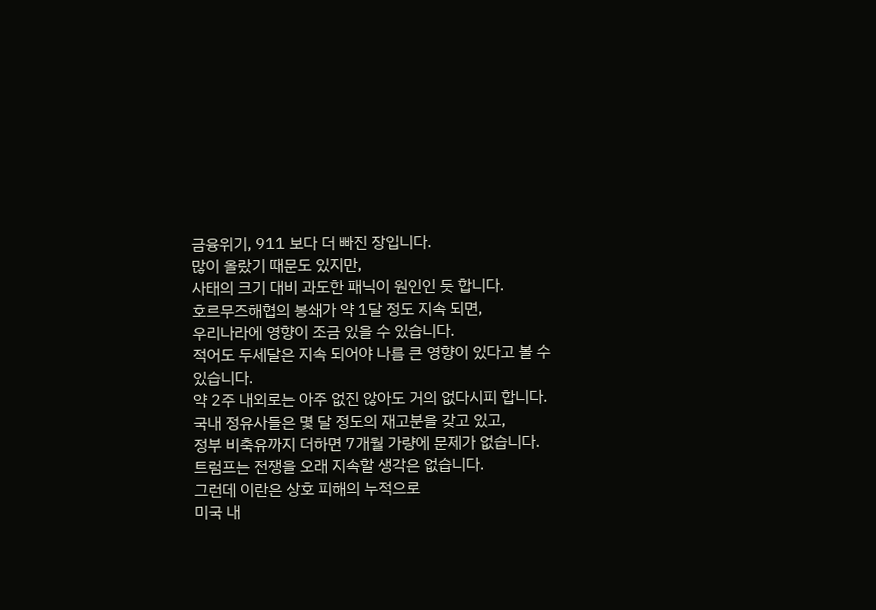금융위기, 911 보다 더 빠진 장입니다.
많이 올랐기 때문도 있지만,
사태의 크기 대비 과도한 패닉이 원인인 듯 합니다.
호르무즈해협의 봉쇄가 약 1달 정도 지속 되면,
우리나라에 영향이 조금 있을 수 있습니다.
적어도 두세달은 지속 되어야 나름 큰 영향이 있다고 볼 수 있습니다.
약 2주 내외로는 아주 없진 않아도 거의 없다시피 합니다.
국내 정유사들은 몇 달 정도의 재고분을 갖고 있고,
정부 비축유까지 더하면 7개월 가량에 문제가 없습니다.
트럼프는 전쟁을 오래 지속할 생각은 없습니다.
그런데 이란은 상호 피해의 누적으로
미국 내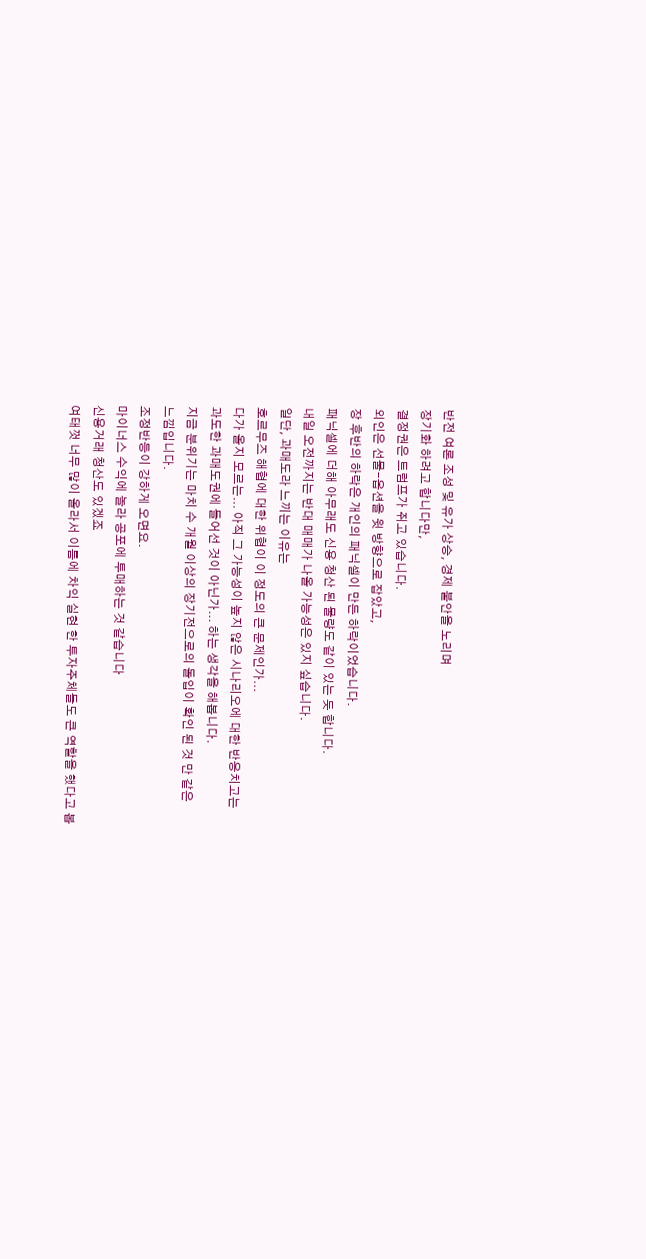반전 여론 조성 및 유가 상승, 경제 불안을 노리며
장기화 하려고 합니다만,
결정권은 트럼프가 쥐고 있습니다.
외인은 선물-옵션을 윗 방향으로 잡았고,
장 후반의 하락은 개인의 패닉셀이 만든 하락이었습니다.
패닉셀에 더해 아무래도 신용 청산 된 물량도 같이 있는 듯 합니다.
내일 오전까지는 반대 매매가 나올 가능성은 있지 싶습니다.
일단, 과매도라 느끼는 이유는
호르무즈 해협에 대한 위협이 이 정도의 큰 문제인가...
다가 올지 모르는... 아직 그 가능성이 높지 않은 시나리오에 대한 반응치고는
과도한 과매도권에 들어선 것이 아닌가... 하는 생각을 해봅니다.
지금 분위기는 마치 수 개월 이상의 장기전으로의 돌입이 확인 된 것 만 같은
느낌입니다.
조정반등이 강하게 오면요.
마이너스 수익에 놀라 공포에 투매하는 것 같습니다
신용거래 청산도 있겠죠
여태껏 너무 많이 올라서 이틈에 차익 실현 한 투자주체들도 큰 역할을 했다고 봅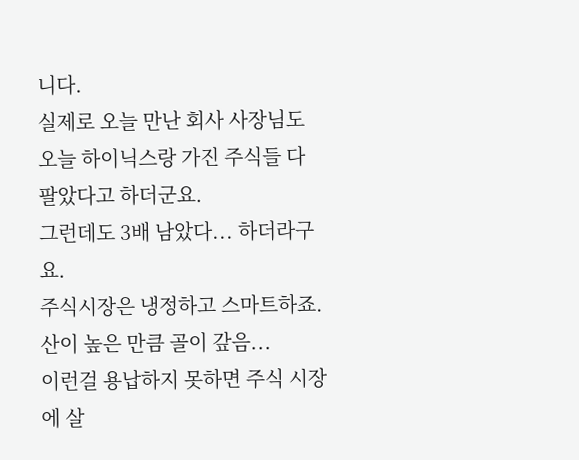니다.
실제로 오늘 만난 회사 사장님도 오늘 하이닉스랑 가진 주식들 다 팔았다고 하더군요.
그런데도 3배 남았다... 하더라구요.
주식시장은 냉정하고 스마트하죠.
산이 높은 만큼 골이 갚음...
이런걸 용납하지 못하면 주식 시장에 살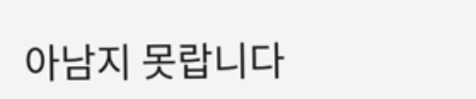아남지 못랍니다